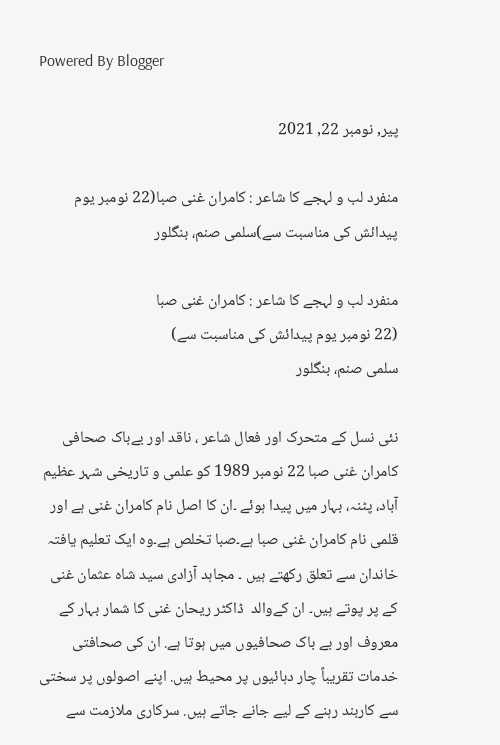Powered By Blogger

پیر, نومبر 22, 2021

منفرد لب و لہجے کا شاعر : کامران غنی صبا(22 نومبر یوم پیدائش کی مناسبت سے)سلمی صنم، بنگلور

منفرد لب و لہجے کا شاعر : کامران غنی صبا
(22 نومبر یوم پیدائش کی مناسبت سے)
سلمی صنم، بنگلور

نئی نسل کے متحرک اور فعال شاعر ، ناقد اور بےباک صحافی کامران غنی صبا 22 نومبر 1989 کو علمی و تاریخی شہر عظیم آباد، پٹنہ، بہار میں پیدا ہوئے ۔ان کا اصل نام کامران غنی ہے اور قلمی نام کامران غنی صبا ہے۔صبا تخلص ہے۔وہ ایک تعلیم یافتہ خاندان سے تعلق رکھتے ہیں ۔ مجاہد آزادی سید شاہ عثمان غنی کے پر پوتے ہیں۔ ان کےوالد  ڈاکٹر ریحان غنی کا شمار بہار کے معروف اور بے باک صحافیوں میں ہوتا ہے. ان کی صحافتی خدمات تقریباً چار دہائیوں پر محیط ہیں. اپنے اصولوں پر سختی سے کاربند رہنے کے لیے جانے جاتے ہیں. سرکاری ملازمت سے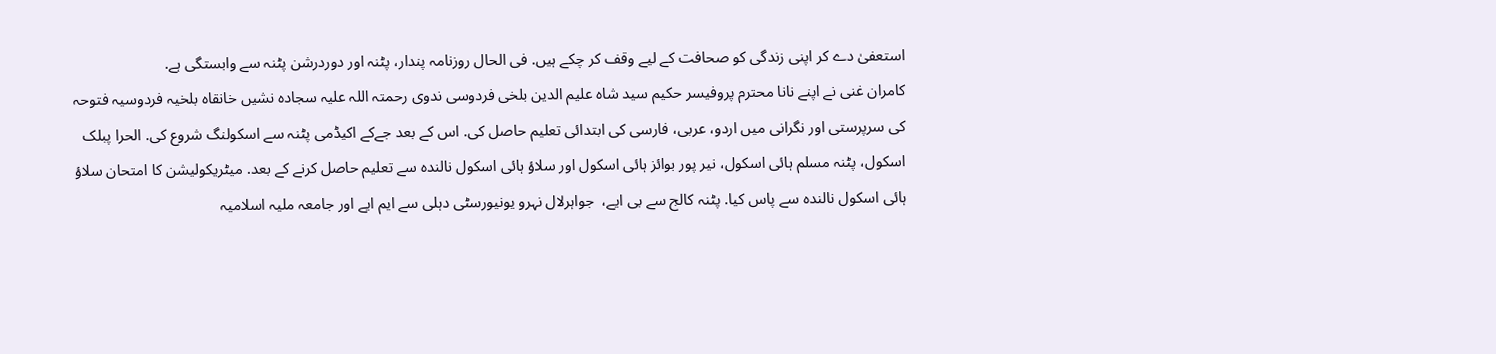استعفیٰ دے کر اپنی زندگی کو صحافت کے لیے وقف کر چکے ہیں. فی الحال روزنامہ پندار، پٹنہ اور دوردرشن پٹنہ سے وابستگی ہے.
کامران غنی نے اپنے نانا محترم پروفیسر حکیم سید شاہ علیم الدین بلخی فردوسی ندوی رحمتہ اللہ علیہ سجادہ نشیں خانقاہ بلخیہ فردوسیہ فتوحہ کی سرپرستی اور نگرانی میں اردو، عربی، فارسی کی ابتدائی تعلیم حاصل کی. اس کے بعد جےکے اکیڈمی پٹنہ سے اسکولنگ شروع کی. الحرا پبلک اسکول، پٹنہ مسلم ہائی اسکول، نیر پور بوائز ہائی اسکول اور سلاؤ ہائی اسکول نالندہ سے تعلیم حاصل کرنے کے بعد. میٹریکولیشن کا امتحان سلاؤ ہائی اسکول نالندہ سے پاس کیا. پٹنہ کالج سے بی ایے،  جواہرلال نہرو یونیورسٹی دہلی سے ایم ایے اور جامعہ ملیہ اسلامیہ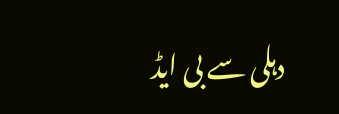دہلی سے بی ایڈ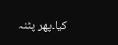کیا۔پھر پٹنہ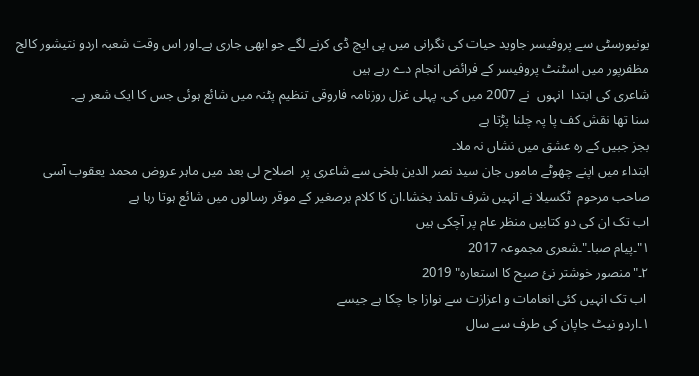یونیورسٹی سے پروفیسر جاوید حیات کی نگرانی میں پی ایچ ڈی کرنے لگے جو ابھی جاری ہے۔اور اس وقت شعبہ اردو نتیشور کالج مظفرپور میں اسٹنٹ پروفیسر کے فرائض انجام دے رہے ہیں
شاعری کی ابتدا  انہوں  نے 2007 میں کی. پہلی غزل روزنامہ فاروقی تنظیم پٹنہ میں شائع ہوئی جس کا ایک شعر ہے۔
سنا تھا نقش کف پا پہ چلنا پڑتا ہے
بجز جبیں کے رہ عشق میں نشاں نہ ملا۔
ابتداء میں اپنے چھوٹے ماموں جان سید نصر الدین بلخی سے شاعری پر  اصلاح لی بعد میں ماہر عروض محمد یعقوب آسی صاحب مرحوم  ٹکسیلا نے انہیں شرف تلمذ بخشا.ان کا کلام برصغیر کے موقر رسالوں میں شائع ہوتا رہا ہے
اب تک ان کی دو کتابیں منظر عام پر آچکی ہیں
۱"۔پیام صبا۔"۔شعری مجموعہ 2017
۲۔"منصور خوشتر نئ صبح کا استعارہ" 2019
 اب تک انہیں کئی انعامات و اعزازت سے نوازا جا چکا ہے جیسے
۱۔اردو نیٹ جاپان کی طرف سے سال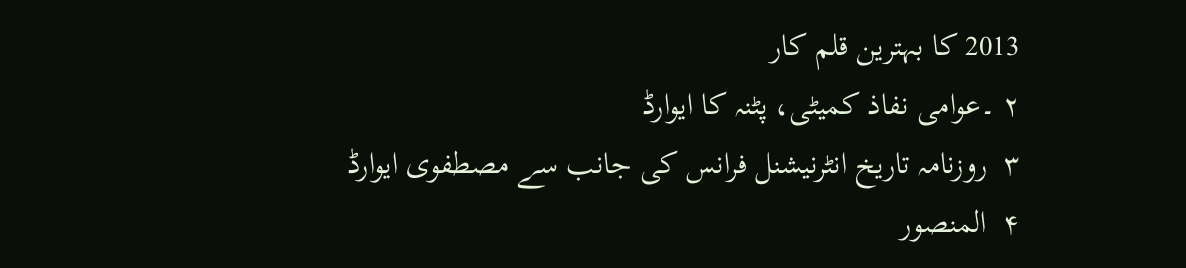2013 کا بہترین قلم کار
۲ ۔عوامی نفاذ کمیٹی، پٹنہ کا ایوارڈ
۳  روزنامہ تاریخ انٹرنیشنل فرانس کی جانب سے مصطفوی ایوارڈ
۴  المنصور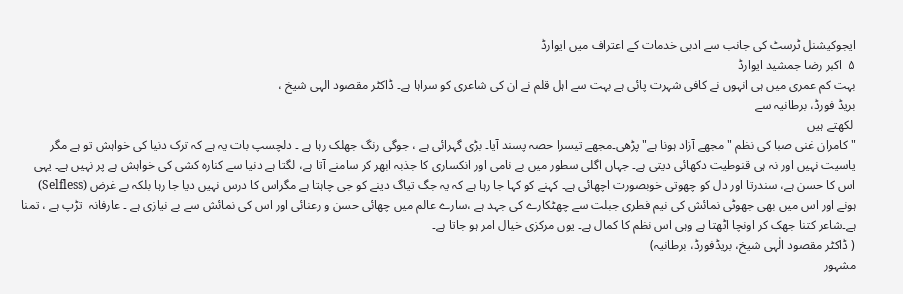ایجوکیشنل ٹرسٹ کی جانب سے ادبی خدمات کے اعتراف میں ایوارڈ
۵  اکبر رضا جمشید ایوارڈ
بہت کم عمری میں ہی انہوں نے کافی شہرت پائی ہے بہت سے اہل قلم نے ان کی شاعری کو سراہا ہے۔ ڈاکٹر مقصود الہی شیخ ،
بریڈ فورڈ، برطانیہ سے
 لکھتے ہیں
"کامران غنی صبا کی نظم "مجھے آزاد ہونا ہے" پڑھی۔مجھے تیسرا حصہ پسند آیا۔ بڑی گہرائی ہے ، جوگی رنگ جھلک رہا ہے ۔ دلچسپ بات یہ ہے کہ ترک دنیا کی خواہش تو ہے مگر یاسیت نہیں اور نہ ہی قنوطیت دکھائی دیتی ہے۔ جہاں اگلی سطور میں بے نامی اور انکساری کا جذبہ ابھر کر سامنے آتا ہے، لگتا ہے دنیا سے کنارہ کشی کی خواہش ہے پر نہیں ہے۔ یہی اس کا حسن ہے، سندرتا اور دل کو چھوتی خوبصورت اچھائی ہے۔ کہنے کو کہا جا رہا ہے کہ یہ جگ تیاگ دینے کو جی چاہتا ہے مگراس کا درس نہیں دیا جا رہا بلکہ بے غرض (Selfless)  ہونے اور اس میں بھی جھوٹی نمائش کی نیم فطری جبلت سے چھٹکارے کی جہد ہے ،سارے عالم میں چھائی حسن و رعنائی اور اس کی نمائش سے بے نیازی ہے ۔ عارفانہ  تڑپ ہے ، تمنا ہے۔شاعر کتنا جھک کر اونچا اٹھتا ہے وہی اس نظم کا کمال ہے۔ یوں مرکزی خیال امر ہو جاتا ہے۔
( ڈاکٹر مقصود الٰہی شیخ، بریڈفورڈ، برطانیہ)
مشہور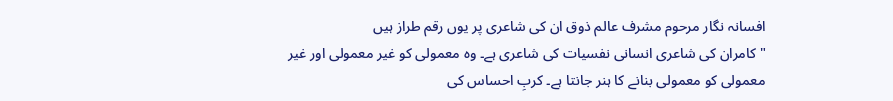افسانہ نگار مرحوم مشرف عالم ذوق ان کی شاعری پر یوں رقم طراز ہیں
"کامران کی شاعری انسانی نفسیات کی شاعری ہے۔ وہ معمولی کو غیر معمولی اور غیر معمولی کو معمولی بنانے کا ہنر جانتا ہے۔ کربِ احساس کی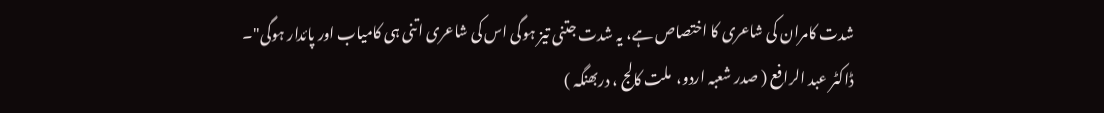شدت کامران کی شاعری کا اختصاص ہے، یہ شدت جتنی تیز ہوگی اس کی شاعری اتنی ہی کامیاب اور پائدار ہوگی"۔
ڈاکٹر عبد الرافع ( صدر شعبہ اردو،  ملت کالج ، دربھنگہ )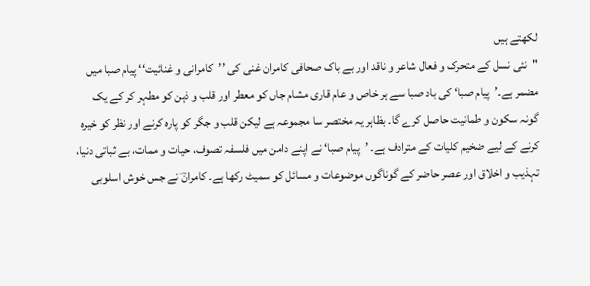لکھتے ہیں
"نئی نسل کے متحرک و فعال شاعر و ناقد اور بے باک صحافی کامران غنی کی ’’کامرانی و غنائیت‘‘ پیام صبا میں مضمر ہے۔’پیام صبا‘ کی باد صبا سے ہر خاص و عام قاری مشام جاں کو معطر اور قلب و ذہن کو مطہر کر کے یک گونہ سکون و طمانیت حاصل کرے گا۔ بظاہر یہ مختصر سا مجموعہ ہے لیکن قلب و جگر کو پارہ کرنے اور نظر کو خیرہ کرنے کے لیے ضخیم کلیات کے مترادف ہے۔ ’پیام صبا‘ نے اپنے دامن میں فلسفہ تصوف، حیات و ممات، بے ثباتی دنیا، تہذیب و اخلاق اور عصر حاضر کے گوناگوں موضوعات و مسائل کو سمیٹ رکھا ہے۔ کامرانؔ نے جس خوش اسلوبی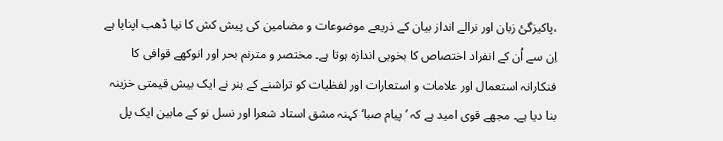،پاکیزگیٔ زبان اور نرالے انداز بیان کے ذریعے موضوعات و مضامین کی پیش کش کا نیا ڈھب اپنایا ہے اِن سے اُن کے انفراد اختصاص کا بخوبی اندازہ ہوتا ہے۔ مختصر و مترنم بحر اور انوکھے قوافی کا فنکارانہ استعمال اور علامات و استعارات اور لفظیات کو تراشنے کے ہنر نے ایک بیش قیمتی خزینہ بنا دیا ہے۔ مجھے قوی امید ہے کہ ’ پیام صبا‘ کہنہ مشق استاد شعرا اور نسل نو کے مابین ایک پل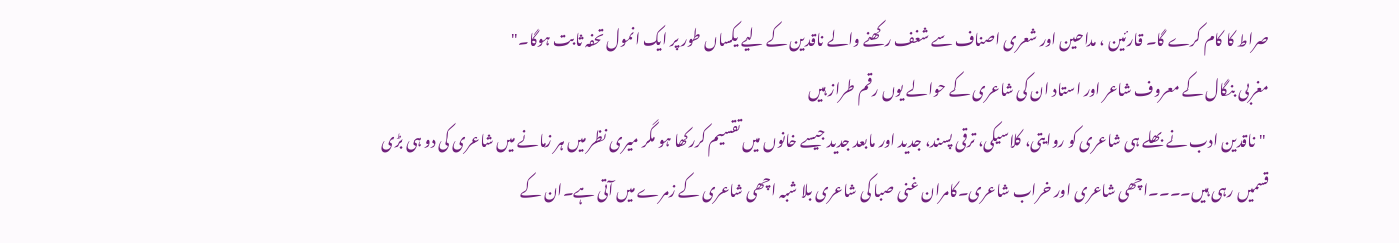صراط کا کام کرے گا۔ قارئین ، مداحین اور شعری اصناف سے شغف رکھنے والے ناقدین کے لیے یکساں طور پر ایک انمول تحفہ ثابت ہوگا۔"
مغربی بنگال کے معروف شاعر اور استاد ان کی شاعری کے حوالے یوں رقم طراز ہیں
 "ناقدین ادب نے بھلے ہی شاعری کو روایتی، کلاسیکی، ترقی پسند، جدید اور مابعد جدید جیسے خانوں میں تقسیم کررکھا ہو مگر میری نظر میں ہر زمانے میں شاعری کی دو ہی بڑی قسمیں رہی ہیں۔۔۔۔اچھی شاعری اور خراب شاعری۔کامران غنی صبا کی شاعری بلا شبہ اچھی شاعری کے زمرے میں آتی ہے۔ان کے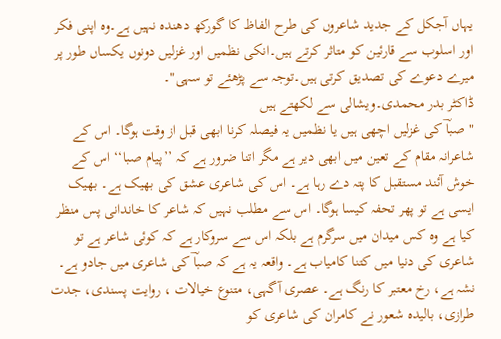یہاں آجکل کے جدید شاعروں کی طرح الفاظ کا گورکھ دھندہ نہیں ہے۔وہ اپنی فکر اور اسلوب سے قارئین کو متاثر کرتے ہیں۔انکی نظمیں اور غزلیں دونوں یکساں طور پر میرے دعوے کی تصدیق کرتی ہیں۔توجہ سے پڑھئے تو سہی"۔
ڈاکٹر بدر محمدی۔ویشالی سے لکھتے ہیں
" صباؔ کی غزلیں اچھی ہیں یا نظمیں یہ فیصلہ کرنا ابھی قبل از وقت ہوگا۔ اس کے شاعرانہ مقام کے تعین میں ابھی دیر ہے مگر اتنا ضرور ہے کہ ’’پیام صبا‘‘ اس کے خوش آئند مستقبل کا پتہ دے رہا ہے۔ اس کی شاعری عشق کی بھیک ہے۔ بھیک ایسی ہے تو پھر تحفہ کیسا ہوگا۔ اس سے مطلب نہیں کہ شاعر کا خاندانی پس منظر کیا ہے وہ کس میدان میں سرگرم ہے بلکہ اس سے سروکار ہے کہ کوئی شاعر ہے تو شاعری کی دنیا میں کتنا کامیاب ہے۔ واقعہ یہ ہے کہ صباؔ کی شاعری میں جادو ہے۔ نشہ ہے، رخ معتبر کا رنگ ہے۔ عصری آگہی، متنوع خیالات ، روایت پسندی، جدت طرازی، بالیدہ شعور نے کامران کی شاعری کو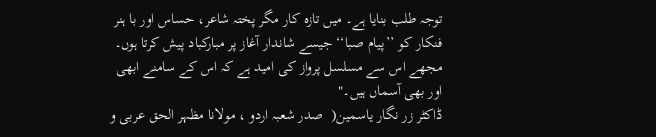توجہ طلب بنایا ہے۔ میں تازہ کار مگر پختہ شاعر، حساس اور با ہنر فنکار کو ’’پیام صبا‘‘ جیسے شاندار آغاز پر مبارکباد پیش کرتا ہوں۔ مجھے اس سے مسلسل پرواز کی امید ہے کہ اس کے سامنے ابھی اور بھی آسماں ہیں۔"
ڈاکٹر زر نگار یاسمین(  صدر شعبہ اردو ، مولانا مظہر الحق عربی و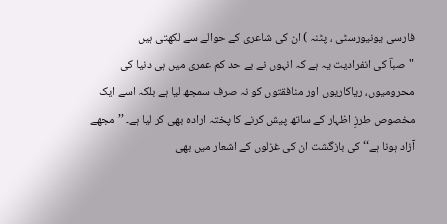فارسی یونیورسٹی ، پٹنہ ) ان کی شاعری کے حوالے سے لکھتی ہیں
"صباؔ کی انفرادیت یہ ہے کہ انہوں نے بے حد کم عمری میں ہی دنیا کی محرومیوں، ریاکاریوں اور منافقتوں کو نہ صرف سمجھ لیا ہے بلکہ اسے ایک مخصوص طرزِ اظہار کے ساتھ پیش کرنے کا پختہ ارادہ بھی کر لیا ہے۔ ’’مجھے آزاد ہونا ہے‘‘ کی بازگشت ان کی غزلوں کے اشعار میں بھی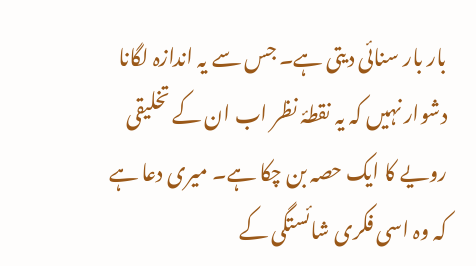بار بار سنائی دیتی ہے۔ جس سے یہ اندازہ لگانا دشوار نہیں کہ یہ نقطۂ نظر اب ان کے تخلیقی رویے کا ایک حصہ بن چکا ہے۔ میری دعا ہے کہ وہ اسی فکری شائستگی کے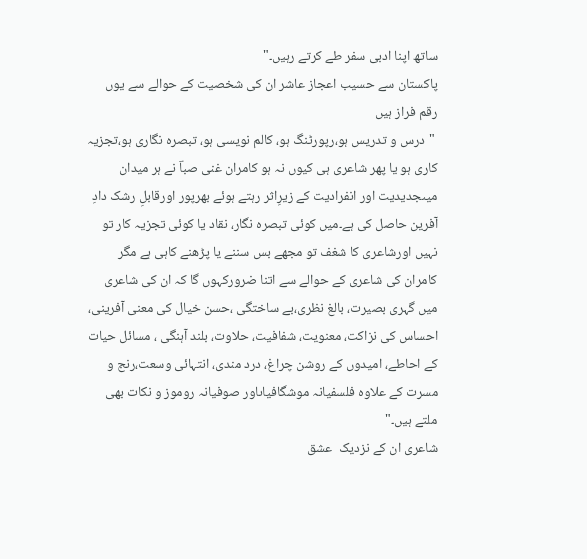ساتھ اپنا ادبی سفر طے کرتے رہیں۔"
پاکستان سے حسیب اعجاز عاشر ان کی شخصیت کے حوالے سے یوں رقم فراز ہیں
 "درس و تدریس ہو،رپورٹنگ ہو، کالم نویسی ہو، تبصرہ نگاری ہو،تجزیہ کاری ہو یا پھر شاعری ہی کیوں نہ ہو کامران غنی صباؔ نے ہر میدان میںجدیدیت اور انفرادیت کے زیرِاثر رہتے ہوئے بھرپور اورقابلِ رشک دادِ آفرین حاصل کی ہے۔میں کوئی تبصرہ نگار، نقاد یا کوئی تجزیہ کار تو نہیں اورشاعری کا شغف تو مجھے بس سننے یا پڑھنے کاہی ہے مگر کامران کی شاعری کے حوالے سے اتنا ضرورکہوں گا کہ ان کی شاعری میں گہری بصیرت، بالغ نظری،بے ساختگی ،حسن خیال کی معنی آفرینی، احساس کی نزاکت، معنویت، شفافیت، حلاوت، بلند آہنگی ، مسائل حیات کے احاطے، امیدوں کے روشن چراغ، درد مندی، انتہائی وسعت،رنج و مسرت کے علاوہ فلسفیانہ موشگافیاںاور صوفیانہ روموز و نکات بھی ملتے ہیں۔"
شاعری ان کے نزدیک  عشق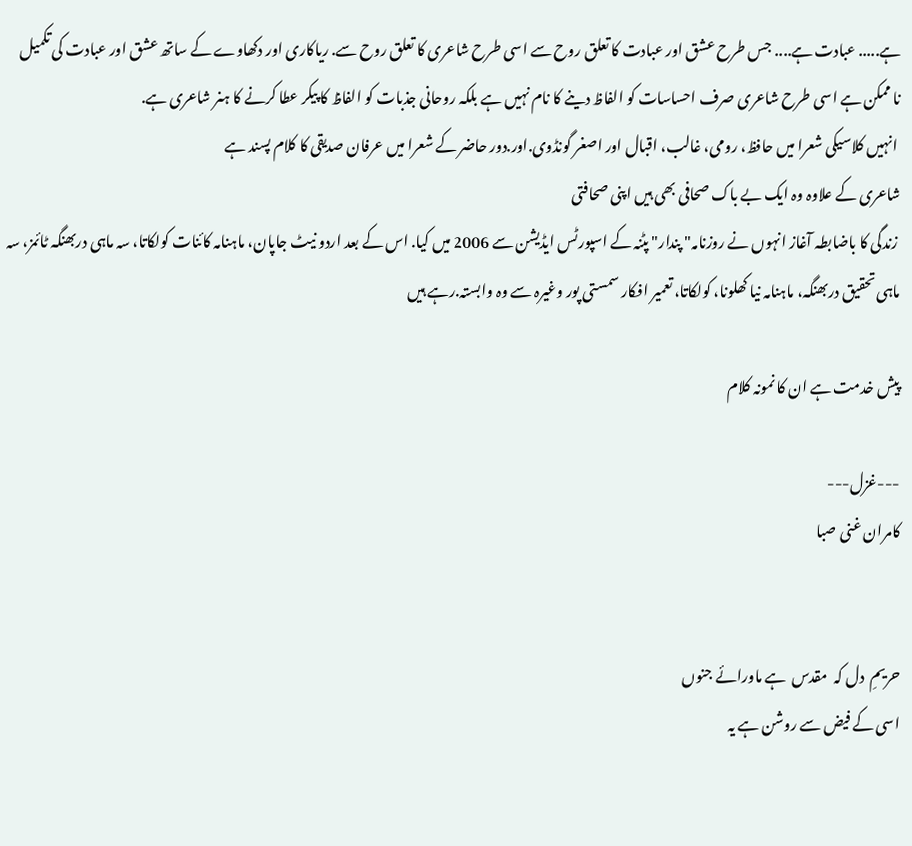ہے..... عبادت ہے.... جس طرح عشق اور عبادت کا تعلق روح سے اسی طرح شاعری کا تعلق روح سے. ریاکاری اور دکھاوے کے ساتھ عشق اور عبادت کی تکمیل نا ممکن ہے اسی طرح شاعری صرف احساسات کو الفاظ دینے کا نام نہیں ہے بلکہ روحانی جذبات کو الفاظ کا پیکر عطا کرنے کا ہنر شاعری ہے.
 انہیں کلاسیکی شعرا میں حافظ، رومی، غالب، اقبال اور اصغر گونڈوی.اور.دور حاضر کے شعرا میں عرفان صدیقی کا کلام پسند ہے
شاعری کے علاوہ وہ ایک بے باک صحافی بھی ہیں اپنی صحافتی
 زندگی کا باضابطہ آغاز انہوں نے روزنامہ" پندار" پٹنہ کے اسپورٹس ایڈیشن سے 2006 میں کیا. اس کے بعد اردو نیٹ جاپان، ماہنامہ کائنات کولکاتا، سہ ماہی دربھنگہ ٹائمز، سہ ماہی تحقیق دربھنگہ، ماہنامہ نیا کھلونا، کولکاتا، تعمیر افکار سمستی پور وغیرہ سے وہ وابستہ.رہے ہیں

پیش خدمت ہے ان کا نمونہ کلام

---غزل---
کامران غنی صبا


حریمِ  دل کہ  مقدس  ہے ماورائے جنوں
اسی کے فیض سے روشن ہے یہ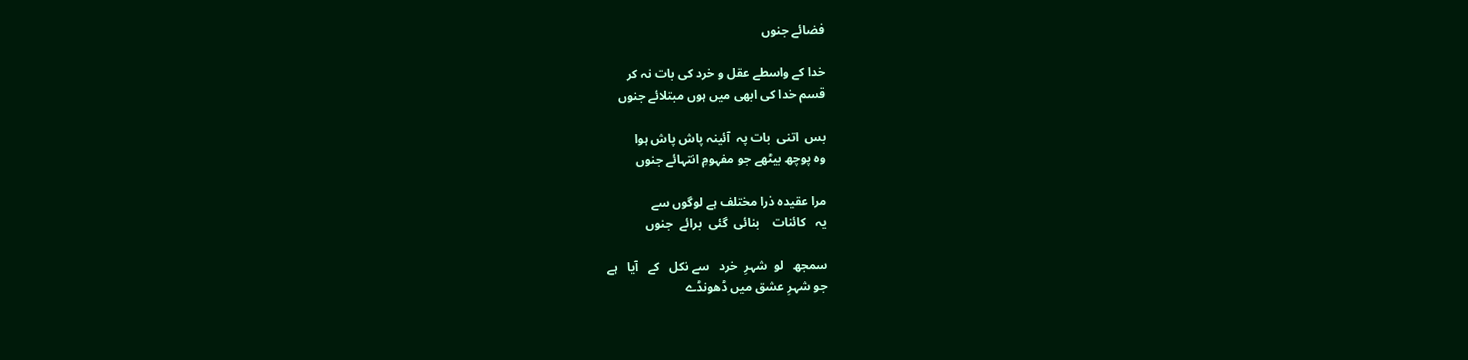فضائے جنوں

خدا کے واسطے عقل و خرد کی بات نہ کر
قسم خدا کی ابھی میں ہوں مبتلائے جنوں

بس  اتنی  بات پہ  آئینہ پاش پاش ہوا
وہ پوچھ بیٹھے جو مفہومِ انتہائے جنوں

مرا عقیدہ ذرا مختلف ہے لوگوں سے
یہ   کائنات    بنائی  گئی  برائے  جنوں

سمجھ   لو  شہرِ  خرد   سے نکل   کے   آیا   ہے
جو شہرِ عشق میں ڈھونڈے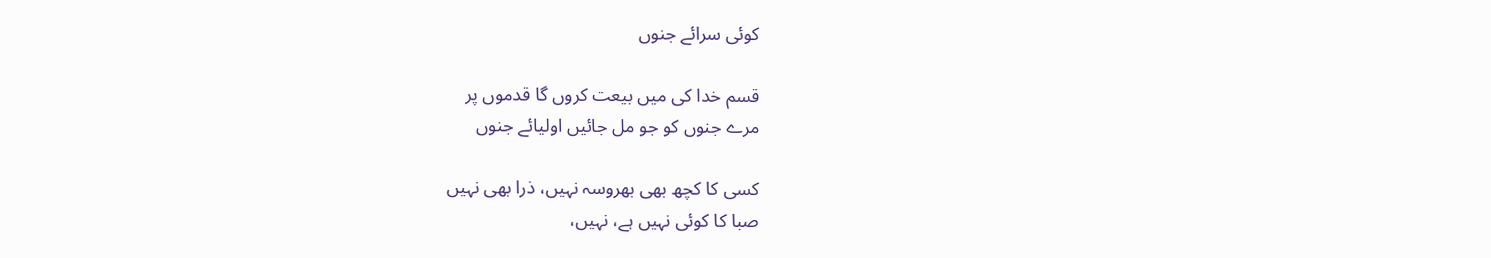کوئی سرائے جنوں

قسم خدا کی میں بیعت کروں گا قدموں پر
مرے جنوں کو جو مل جائیں اولیائے جنوں

کسی کا کچھ بھی بھروسہ نہیں، ذرا بھی نہیں
صبا کا کوئی نہیں ہے، نہیں،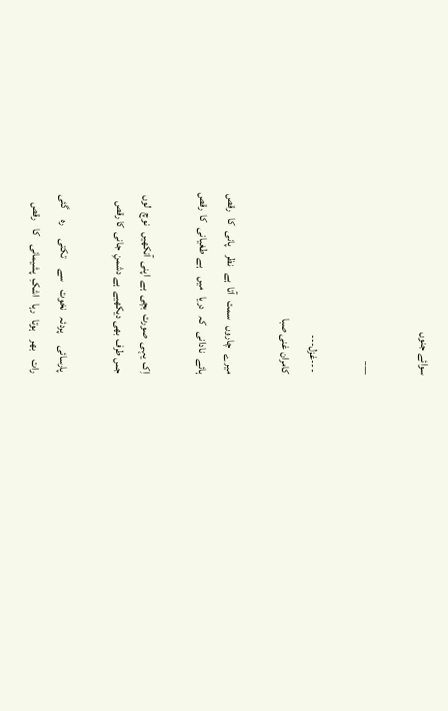سوائے جنوں

___

 ---غزل---
کامران غنی صبا

میرے   چاروں   سمت   آتا  ہے   نظر    پانی   کا   رقص
ہائے   نادانی   کہ   دریا   میں    ہے  طغیانی   کا  رقص

اِک  یہی  صورت  بچی  ہے  اپنی  آنکھیں   نوچ  لوں
جس طرف  بھی دیکھیے  ہے دشمنِ  جانی  کا رقص

پارسائی      پردئہ   نخوت    سے     تکتی      رہ     گئی
رات    بھر    ہوتا   رہا   اشکِ  پشیمانی    کا    رقص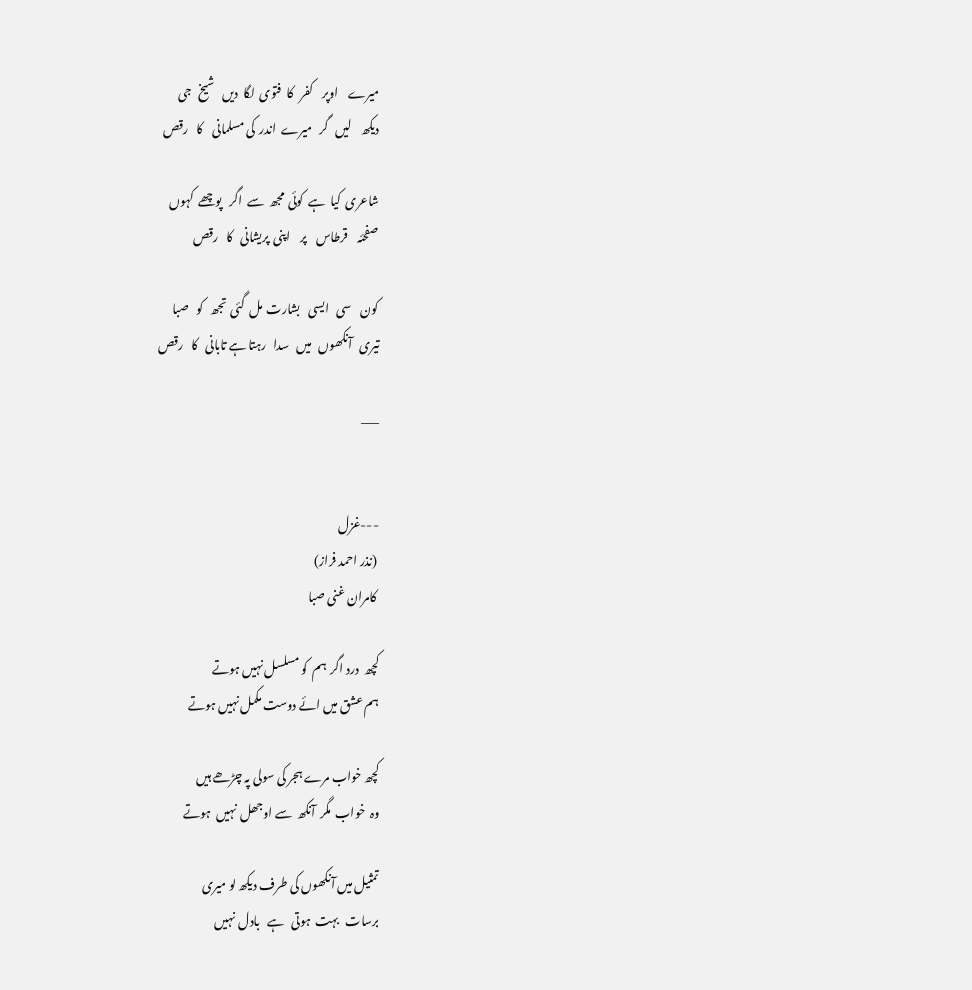میرے    اوپر    کفر   کا  فتوی  لگا  دیں   شیخ   جی
دیکھ    لیں   گر   میرے  اندر  کی مسلمانی    کا   رقص

شاعری  کیا  ہے  کوئی  مجھ  سے  اگر   پوچھے  کہوں
صفحئہ    قرطاس    پر    اپنی  پریشانی   کا   رقص

کون    سی   ایسی   بشارت  مل  گئی  تجھ   کو   صبا
تیری   آنکھوں   میں   سدا   رہتا ہے تابانی   کا   رقص

___


---غزل
 (نذر احمد فراز)
 کامران غنی صبا

کچھ  درد اگر  ہم  کو مسلسل نہیں ہوتے
ہم عشق میں ائے دوست مکمل نہیں ہوتے

کچھ خواب مرے ہجر کی سولی پہ چڑھے ہیں
وہ  خواب  مگر  آنکھ  سے اوجھل  نہیں  ہوتے

تمثیل میں آنکھوں کی طرف دیکھ لو میری
برسات   بہت  ہوتی   ہے   بادل  نہیں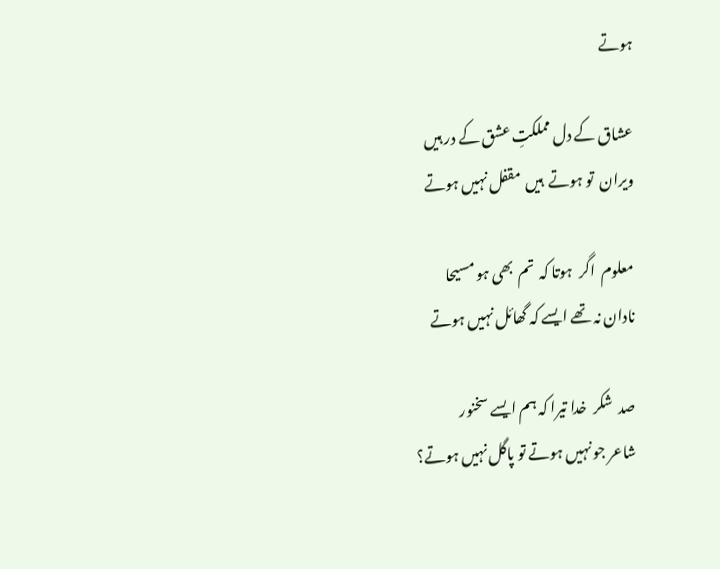ہوتے

عشاق کے دل مملکتِ عشق کے در ہیں
ویران  تو ہوتے  ہیں  مقفل نہیں ہوتے

معلوم  اگر  ہوتا کہ  تم  بھی ہو مسیحا
نادان نہ تھے ایسے کہ گھائل نہیں ہوتے

صد  شکر  خدا تیرا کہ ہم ایسے سخنور
شاعر جو نہیں ہوتے تو پاگل نہیں ہوتے؟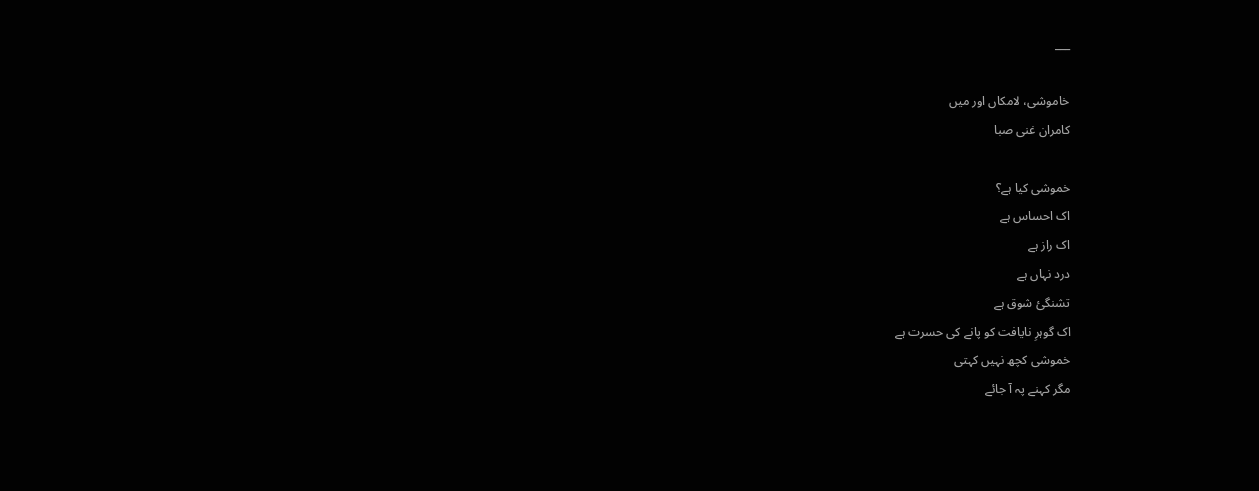___

خاموشی، لامکاں اور میں
کامران غنی صبا

خموشی کیا ہے؟
اک احساس ہے
اک راز ہے
درد نہاں ہے
تشنگئ شوق ہے
اک گوہرِ نایافت کو پانے کی حسرت ہے
خموشی کچھ نہیں کہتی
مگر کہنے پہ آ جائے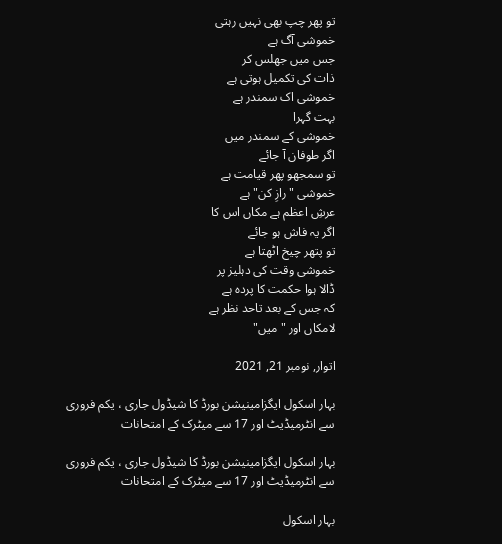تو پھر چپ بھی نہیں رہتی
خموشی آگ ہے
جس میں جھلس کر
ذات کی تکمیل ہوتی ہے
خموشی اک سمندر ہے
بہت گہرا
خموشی کے سمندر میں
اگر طوفان آ جائے
تو سمجھو پھر قیامت ہے
خموشی "رازِ کن" ہے
عرشِ اعظم ہے مکاں اس کا
اگر یہ فاش ہو جائے
تو پتھر چیخ اٹھتا ہے
خموشی وقت کی دہلیز پر
ڈالا ہوا حکمت کا پردہ ہے
کہ جس کے بعد تاحد نظر ہے
لامکاں اور "میں"

اتوار, نومبر 21, 2021

بہار اسکول ایگزامینیشن بورڈ کا شیڈول جاری ، یکم فروری سے انٹرمیڈیٹ اور 17 سے میٹرک کے امتحانات

بہار اسکول ایگزامینیشن بورڈ کا شیڈول جاری ، یکم فروری سے انٹرمیڈیٹ اور 17 سے میٹرک کے امتحانات

بہار اسکول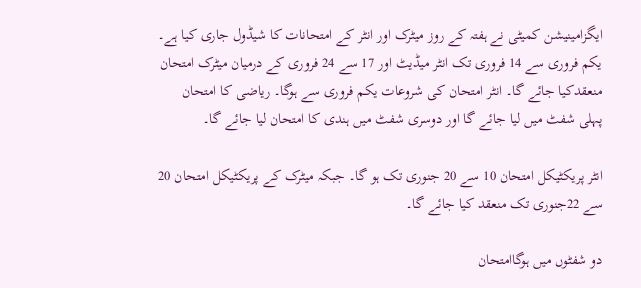ایگزامینیشن کمیٹی نے ہفتہ کے روز میٹرک اور انٹر کے امتحانات کا شیڈول جاری کیا ہے۔ یکم فروری سے 14 فروری تک انٹر میڈیٹ اور 17 سے 24 فروری کے درمیان میٹرک امتحان منعقدکیا جائے گا۔ انٹر امتحان کی شروعات یکم فروری سے ہوگا۔ ریاضی کا امتحان پہلی شفٹ میں لیا جائے گا اور دوسری شفٹ میں ہندی کا امتحان لیا جائے گا۔

انٹر پریکٹیکل امتحان 10 سے 20 جنوری تک ہو گا۔ جبکہ میٹرک کے پریکٹیکل امتحان 20 سے 22جنوری تک منعقد کیا جائے گا۔

دو شفٹوں میں ہوگاامتحان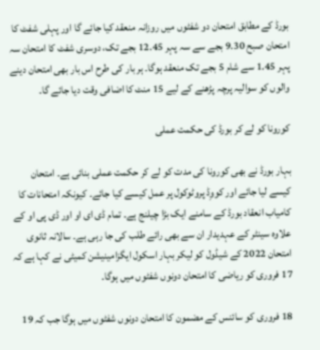بورڈ کے مطابق امتحان دو شفٹوں میں روزانہ منعقد کیا جائے گا اور پہلی شفٹ کا امتحان صبح 9.30 بجے سے سہ پہر 12.45 بجے تک، دوسری شفٹ کا امتحان سہ پہر 1.45 سے شام 5 بجے تک منعقد ہوگا۔ ہر بار کی طرح اس بار بھی امتحان دینے والوں کو سوالیہ پرچہ پڑھنے کے لیے 15 منٹ کا اضافی وقت دیا جائے گا۔

کورونا کو لے کر بورڈ کی حکمت عملی

بہار بورڈ نے بھی کورونا کی مدت کو لے کر حکمت عملی بنائی ہے۔ امتحان کیسے لیا جائے اور کووِڈ پروٹوکول پر عمل کیسے کیا جائے۔ کیونکہ امتحانات کا کامیاب انعقاد بورڈ کے سامنے ایک بڑا چیلنج ہے۔ تمام ڈی ای او اور ڈی پی او کے علاوہ سینٹر کے عہدیدار ان سے بھی رائے طلب کی جا رہی ہے۔ سالانہ ثانوی امتحان 2022 کے شیڈول کو لیکر بہار اسکول ایگزامینیشن کمیٹی نے کہا ہے کہ 17 فروری کو ریاضی کا امتحان دونوں شفٹوں میں ہوگا۔

18 فروری کو سائنس کے مضمون کا امتحان دونوں شفٹوں میں ہوگا جب کہ 19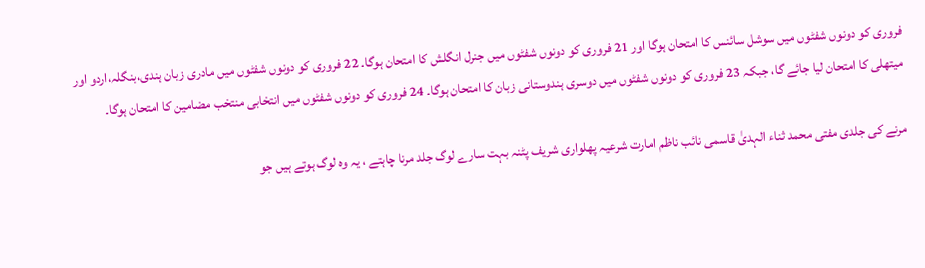فروری کو دونوں شفٹوں میں سوشل سائنس کا امتحان ہوگا اور 21 فروری کو دونوں شفٹوں میں جنرل انگلش کا امتحان ہوگا۔ 22 فروری کو دونوں شفٹوں میں مادری زبان ہندی،بنگلہ،اردو اور میتھلی کا امتحان لیا جائے گا، جبکہ 23 فروری کو دونوں شفٹوں میں دوسری ہندوستانی زبان کا امتحان ہوگا۔ 24 فروری کو دونوں شفٹوں میں انتخابی منتخب مضامین کا امتحان ہوگا۔

مرنے کی جلدی مفتی محمد ثناء الہدیٰ قاسمی نائب ناظم امارت شرعیہ پھلواری شریف پٹنہ بہت سارے لوگ جلد مرنا چاہتے ، یہ وہ لوگ ہوتے ہیں جو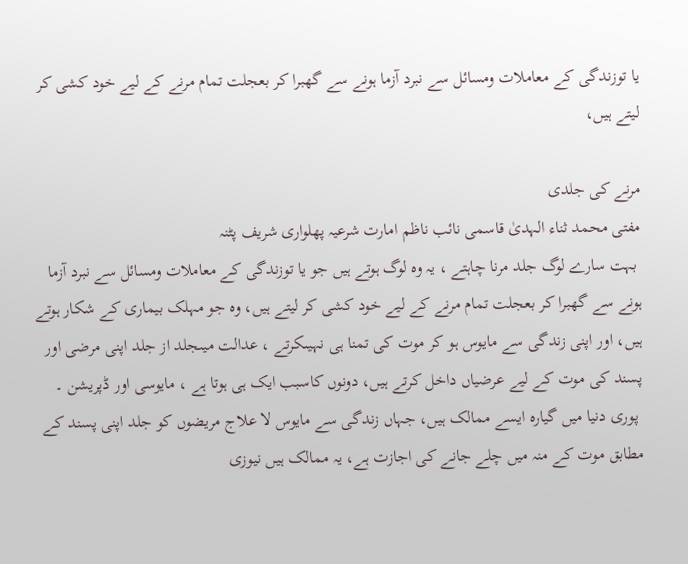یا توزندگی کے معاملات ومسائل سے نبرد آزما ہونے سے گھبرا کر بعجلت تمام مرنے کے لیے خود کشی کر لیتے ہیں،

مرنے کی جلدی
مفتی محمد ثناء الہدیٰ قاسمی نائب ناظم امارت شرعیہ پھلواری شریف پٹنہ
 بہت سارے لوگ جلد مرنا چاہتے ، یہ وہ لوگ ہوتے ہیں جو یا توزندگی کے معاملات ومسائل سے نبرد آزما ہونے سے گھبرا کر بعجلت تمام مرنے کے لیے خود کشی کر لیتے ہیں، وہ جو مہلک بیماری کے شکار ہوتے ہیں، اور اپنی زندگی سے مایوس ہو کر موت کی تمنا ہی نہیںکرتے ، عدالت میںجلد از جلد اپنی مرضی اور پسند کی موت کے لیے عرضیاں داخل کرتے ہیں، دونوں کاسبب ایک ہی ہوتا ہے ، مایوسی اور ڈپریشن ۔
 پوری دنیا میں گیارہ ایسے ممالک ہیں، جہاں زندگی سے مایوس لا علاج مریضوں کو جلد اپنی پسند کے مطابق موت کے منہ میں چلے جانے کی اجازت ہے، یہ ممالک ہیں نیوزی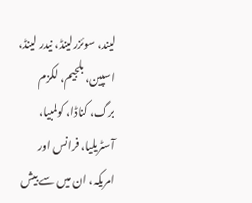لیند، سوئزرلینڈ، نیدر لینڈ، اسپین، بلجیم، لکزم برگ، کناڈا، کولمبیا، آسٹریلیا، فرانس اور امریکہ، ان میں سے بیش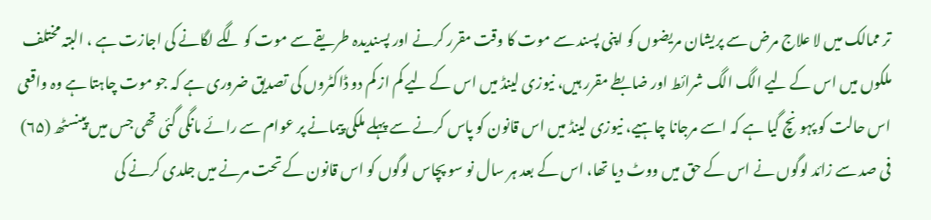تر ممالک میں لا علاج مرض سے پریشان مریضوں کو اپنی پسند سے موت کا وقت مقرر کرنے اور پسندیدہ طریقے سے موت کو لگے لگانے کی اجازت ہے ، البتہ مختلف ملکوں میں اس کے لیے الگ الگ شرائط اور ضابطے مقرر ہیں، نیوزی لینڈ میں اس کے لیے کم از کم دو ڈاکٹروں کی تصدیق ضروری ہے کہ جو موت چاہتا ہے وہ واقعی اس حالت کو پہونچ گیا ہے کہ اسے مرجانا چاہیے، نیوزی لینڈ میں اس قانون کو پاس کرنے سے پہلے ملکی پیمانے پر عوام سے رائے مانگی گئی تھی جس میں پینسٹھ (۶۵) فی صد سے زائد لوگوں نے اس کے حق میں ووٹ دیا تھا، اس کے بعد ہر سال نو سو پچاس لوگوں کو اس قانون کے تحت مرنے میں جلدی کرنے کی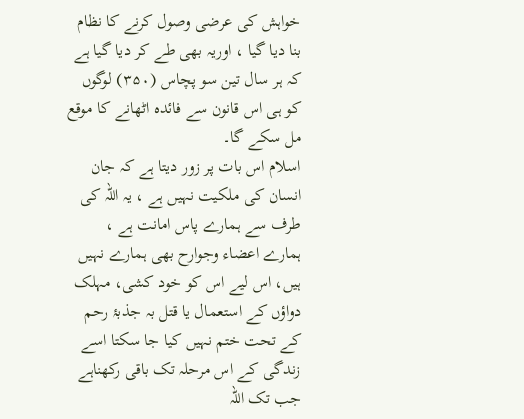خواہش کی عرضی وصول کرنے کا نظام بنا دیا گیا ، اوریہ بھی طے کر دیا گیا ہے کہ ہر سال تین سو پچاس (۳۵۰) لوگوں کو ہی اس قانون سے فائدہ اٹھانے کا موقع مل سکے گا۔
اسلام اس بات پر زور دیتا ہے کہ جان انسان کی ملکیت نہیں ہے ، یہ اللہ کی طرف سے ہمارے پاس امانت ہے ، ہمارے اعضاء وجوارح بھی ہمارے نہیں ہیں، اس لیے اس کو خود کشی، مہلک دواؤں کے استعمال یا قتل بہ جذبۂ رحم کے تحت ختم نہیں کیا جا سکتا اسے زندگی کے اس مرحلہ تک باقی رکھناہے جب تک اللہ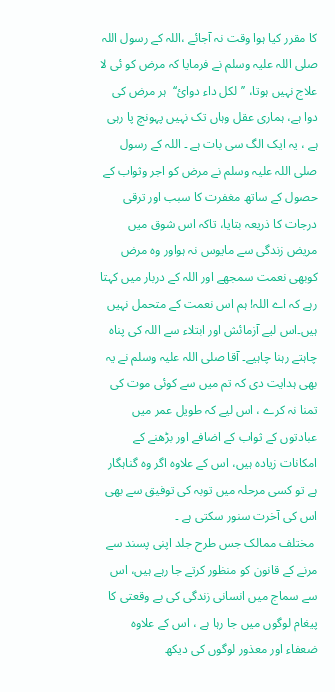کا مقرر کیا ہوا وقت نہ آجائے ،اللہ کے رسول اللہ صلی اللہ علیہ وسلم نے فرمایا کہ مرض کو ئی لا علاج نہیں ہوتا، ’’لکل داء دوائ‘‘  ہر مرض کی دوا ہے، ہماری عقل وہاں تک نہیں پہونچ پا رہی ہے ، یہ ایک الگ سی بات ہے ۔ اللہ کے رسول صلی اللہ علیہ وسلم نے مرض کو اجر وثواب کے حصول کے ساتھ مغفرت کا سبب اور ترقی درجات کا ذریعہ بتایا، تاکہ اس شوق میں مریض زندگی سے مایوس نہ ہواور وہ مرض کوبھی نعمت سمجھے اور اللہ کے دربار میں کہتا رہے کہ اے اللہ! ہم اس نعمت کے متحمل نہیں ہیں۔اس لیے آزمائش اور ابتلاء سے اللہ کی پناہ چاہتے رہنا چاہیے۔ آقا صلی اللہ علیہ وسلم نے یہ بھی ہدایت دی کہ تم میں سے کوئی موت کی تمنا نہ کرے ، اس لیے کہ طویل عمر میں عبادتوں کے ثواب کے اضافے اور بڑھنے کے امکانات زیادہ ہیں، اس کے علاوہ اگر وہ گناہگار ہے تو کسی مرحلہ میں توبہ کی توفیق سے بھی اس کی آخرت سنور سکتی ہے ۔
 مختلف ممالک جس طرح جلد اپنی پسند سے مرنے کے قانون کو منظور کرتے جا رہے ہیں، اس سے سماج میں انسانی زندگی کی بے وقعتی کا پیغام لوگوں میں جا رہا ہے ، اس کے علاوہ ضعفاء اور معذور لوگوں کی دیکھ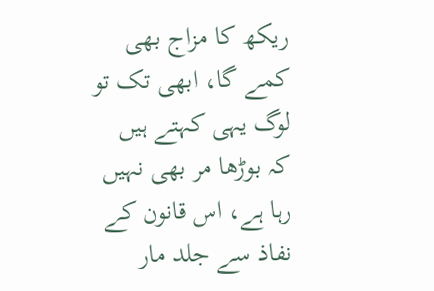ریکھ کا مزاج بھی کمے گا، ابھی تک تو لوگ یہی کہتے ہیں کہ بوڑھا مر بھی نہیں رہا ہے، اس قانون کے نفاذ سے جلد مار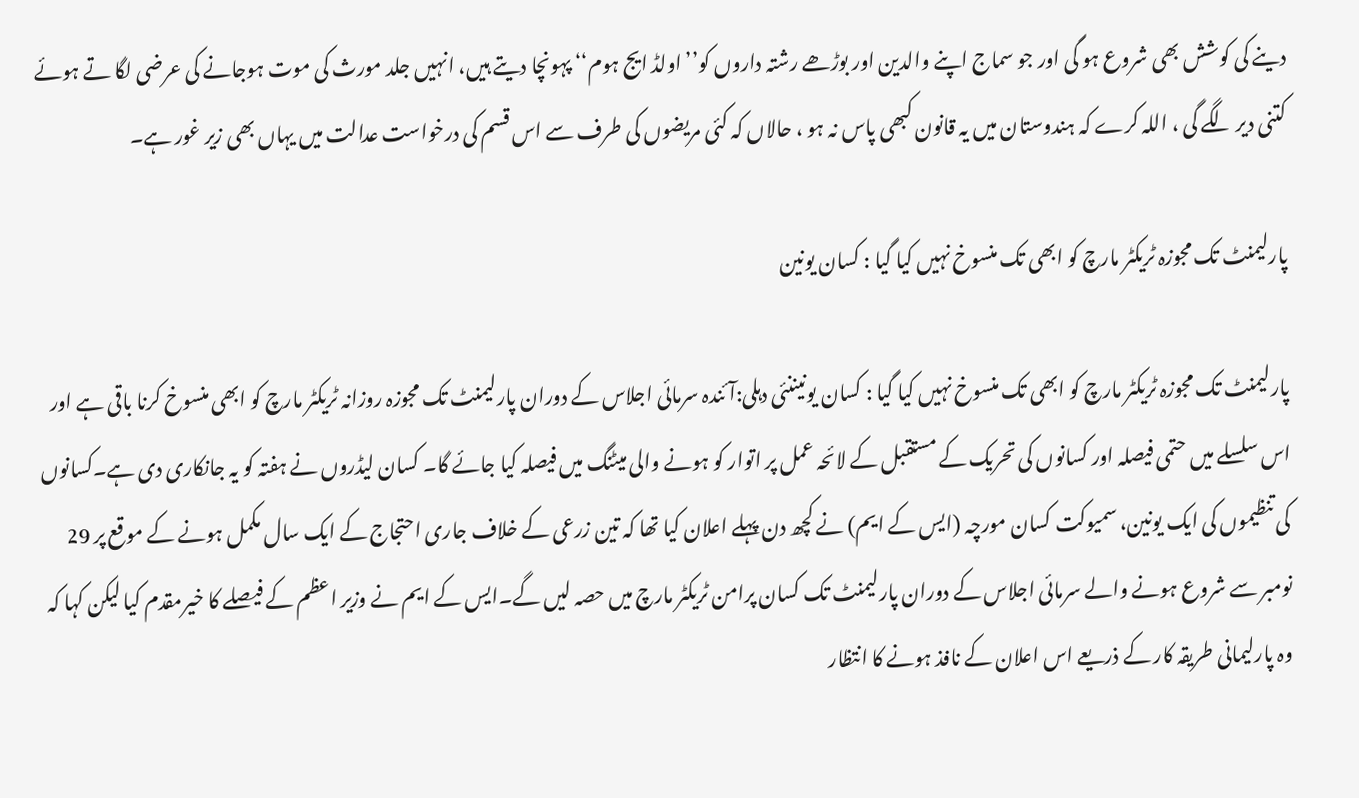دینے کی کوشش بھی شروع ہو گی اور جو سماج اپنے والدین اور بوڑھے رشتہ داروں کو’’ اولڈ ایج ہوم‘‘ پہونچا دیتے ہیں، انہیں جلد مورث کی موت ہوجانے کی عرضی لگا تے ہوئے کتنی دیر لگے گی ، اللہ کرے کہ ہندوستان میں یہ قانون کبھی پاس نہ ہو ، حالاں کہ کئی مریضوں کی طرف سے اس قسم کی درخواست عدالت میں یہاں بھی زیر غور ہے۔

پارلیمنٹ تک مجوزہ ٹریکٹر مارچ کو ابھی تک منسوخ نہیں کیا گیا : کسان یونین

پارلیمنٹ تک مجوزہ ٹریکٹر مارچ کو ابھی تک منسوخ نہیں کیا گیا : کسان یونیننئی دہلی:آئندہ سرمائی اجلاس کے دوران پارلیمنٹ تک مجوزہ روزانہ ٹریکٹر مارچ کو ابھی منسوخ کرنا باقی ہے اور اس سلسلے میں حتمی فیصلہ اور کسانوں کی تحریک کے مستقبل کے لائحہ عمل پر اتوار کو ہونے والی میٹنگ میں فیصلہ کیا جائے گا۔ کسان لیڈروں نے ہفتہ کو یہ جانکاری دی ہے۔کسانوں کی تنظیموں کی ایک یونین، سمیوکت کسان مورچہ (ایس کے ایم) نے کچھ دن پہلے اعلان کیا تھا کہ تین زرعی کے خلاف جاری احتجاج کے ایک سال مکمل ہونے کے موقع پر 29 نومبر سے شروع ہونے والے سرمائی اجلاس کے دوران پارلیمنٹ تک کسان پرامن ٹریکٹر مارچ میں حصہ لیں گے۔ایس کے ایم نے وزیر اعظم کے فیصلے کا خیرمقدم کیا لیکن کہا کہ وہ پارلیمانی طریقہ کار کے ذریعے اس اعلان کے نافذ ہونے کا انتظار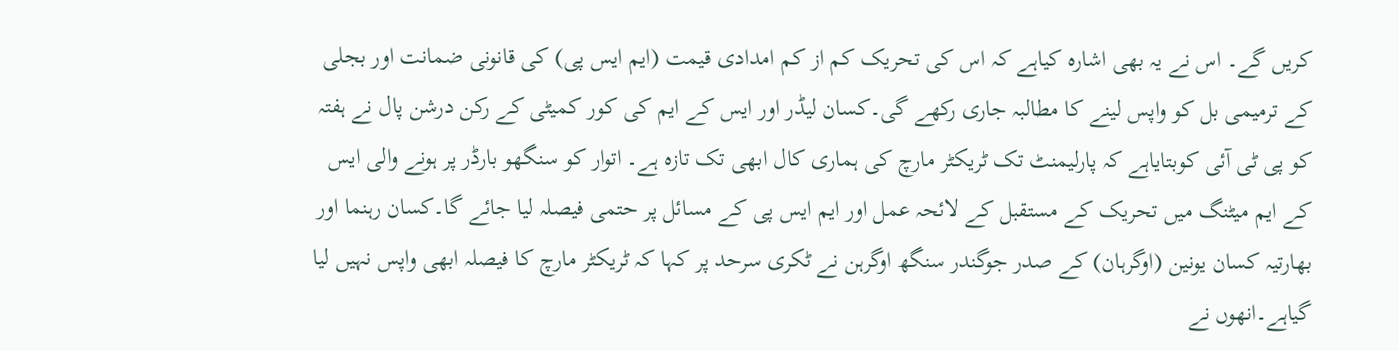کریں گے۔ اس نے یہ بھی اشارہ کیاہے کہ اس کی تحریک کم از کم امدادی قیمت (ایم ایس پی) کی قانونی ضمانت اور بجلی کے ترمیمی بل کو واپس لینے کا مطالبہ جاری رکھے گی۔کسان لیڈر اور ایس کے ایم کی کور کمیٹی کے رکن درشن پال نے ہفتہ کو پی ٹی آئی کوبتایاہے کہ پارلیمنٹ تک ٹریکٹر مارچ کی ہماری کال ابھی تک تازہ ہے۔ اتوار کو سنگھو بارڈر پر ہونے والی ایس کے ایم میٹنگ میں تحریک کے مستقبل کے لائحہ عمل اور ایم ایس پی کے مسائل پر حتمی فیصلہ لیا جائے گا۔کسان رہنما اور بھارتیہ کسان یونین (اوگرہان) کے صدر جوگندر سنگھ اوگرہن نے ٹکری سرحد پر کہا کہ ٹریکٹر مارچ کا فیصلہ ابھی واپس نہیں لیا گیاہے۔انھوں نے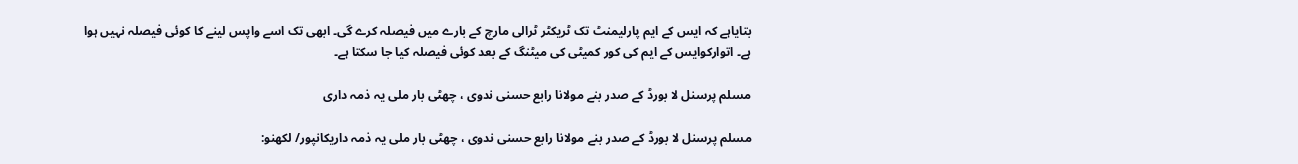بتایاہے کہ ایس کے ایم پارلیمنٹ تک ٹریکٹر ٹرالی مارچ کے بارے میں فیصلہ کرے گی۔ ابھی تک اسے واپس لینے کا کوئی فیصلہ نہیں ہوا ہے۔ اتوارکوایس کے ایم کی کور کمیٹی کی میٹنگ کے بعد کوئی فیصلہ کیا جا سکتا ہے۔

مسلم پرسنل لا بورڈ کے صدر بنے مولانا رابع حسنی ندوی ، چھٹی بار ملی یہ ذمہ داری

مسلم پرسنل لا بورڈ کے صدر بنے مولانا رابع حسنی ندوی ، چھٹی بار ملی یہ ذمہ داریکانپور/ لکھنو: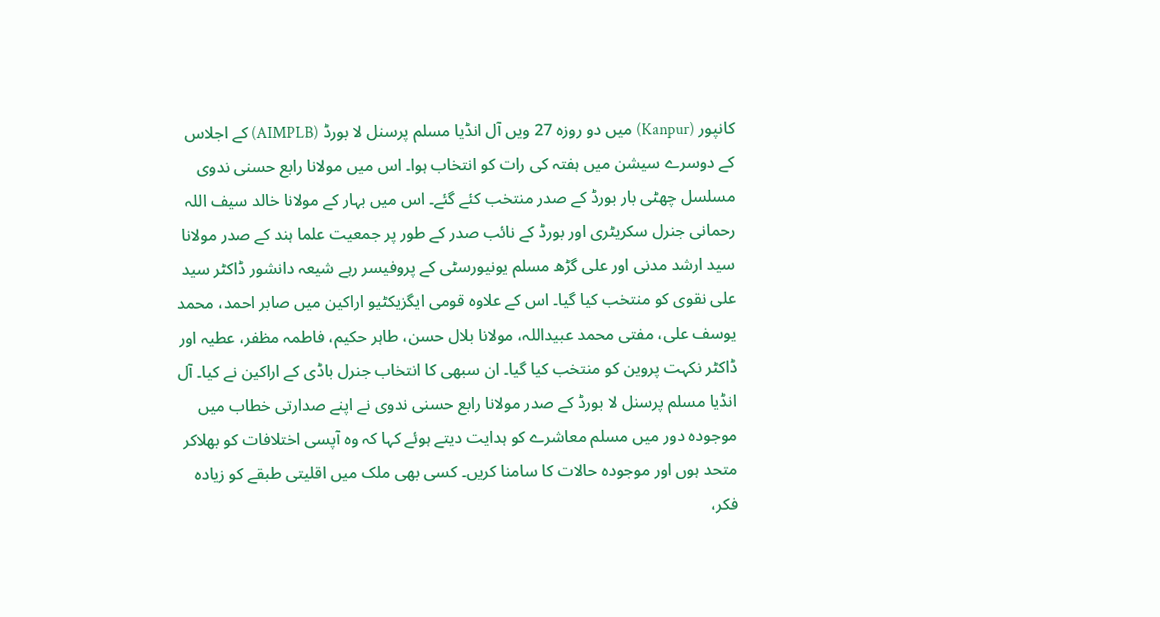کانپور (Kanpur) میں دو روزہ 27 ویں آل انڈیا مسلم پرسنل لا بورڈ (AIMPLB) کے اجلاس کے دوسرے سیشن میں ہفتہ کی رات کو انتخاب ہوا۔ اس میں مولانا رابع حسنی ندوی مسلسل چھٹی بار بورڈ کے صدر منتخب کئے گئے۔ اس میں بہار کے مولانا خالد سیف اللہ رحمانی جنرل سکریٹری اور بورڈ کے نائب صدر کے طور پر جمعیت علما ہند کے صدر مولانا سید ارشد مدنی اور علی گڑھ مسلم یونیورسٹی کے پروفیسر رہے شیعہ دانشور ڈاکٹر سید علی نقوی کو منتخب کیا گیا۔ اس کے علاوہ قومی ایگزیکٹیو اراکین میں صابر احمد، محمد یوسف علی، مفتی محمد عبیداللہ، مولانا بلال حسن، طاہر حکیم، فاطمہ مظفر، عطیہ اور ڈاکٹر نکہت پروین کو منتخب کیا گیا۔ ان سبھی کا انتخاب جنرل باڈی کے اراکین نے کیا۔ آل انڈیا مسلم پرسنل لا بورڈ کے صدر مولانا رابع حسنی ندوی نے اپنے صدارتی خطاب میں موجودہ دور میں مسلم معاشرے کو ہدایت دیتے ہوئے کہا کہ وہ آپسی اختلافات کو بھلاکر متحد ہوں اور موجودہ حالات کا سامنا کریں۔ کسی بھی ملک میں اقلیتی طبقے کو زیادہ فکر،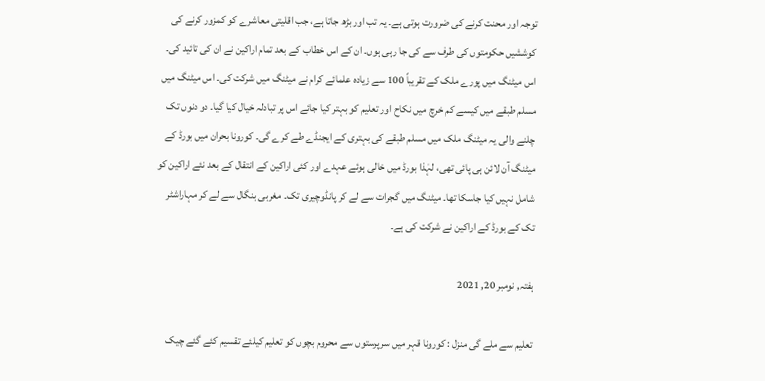توجہ اور محنت کرنے کی ضرورت ہوتی ہے۔ یہ تب اور بڑھ جاتا ہے، جب اقلیتی معاشرے کو کمزور کرنے کی کوششیں حکومتوں کی طرف سے کی جا رہی ہوں۔ ان کے اس خطاب کے بعد تمام اراکین نے ان کی تائید کی۔ اس میٹنگ میں پورے ملک کے تقریباً 100 سے زیادہ علمائے کرام نے میٹنگ میں شرکت کی۔ اس میٹنگ میں مسلم طبقے میں کیسے کم خرچ میں نکاح اور تعلیم کو بہتر کیا جائے اس پر تبادلہ خیال کیا گیا۔ دو دنوں تک چلنے والی یہ میٹنگ ملک میں مسلم طبقے کی بہتری کے ایجنڈے طے کرے گی۔ کورونا بحران میں بورڈ کے میٹنگ آن لائن ہی پائی تھی، لہٰذا بورڈ میں خالی ہوئے عہدے اور کئی اراکین کے انتقال کے بعد نئے اراکین کو شامل نہیں کیا جاسکا تھا۔ میٹنگ میں گجرات سے لے کر پانڈوچیری تک۔ مغربی بنگال سے لے کر مہاراشٹر تک کے بورڈ کے اراکین نے شرکت کی ہے۔

ہفتہ, نومبر 20, 2021

تعلیم سے ملے گی منزل : کورونا قہر میں سرپرستوں سے محروم بچوں کو تعلیم کیلئے تقسیم کئے گئے چیک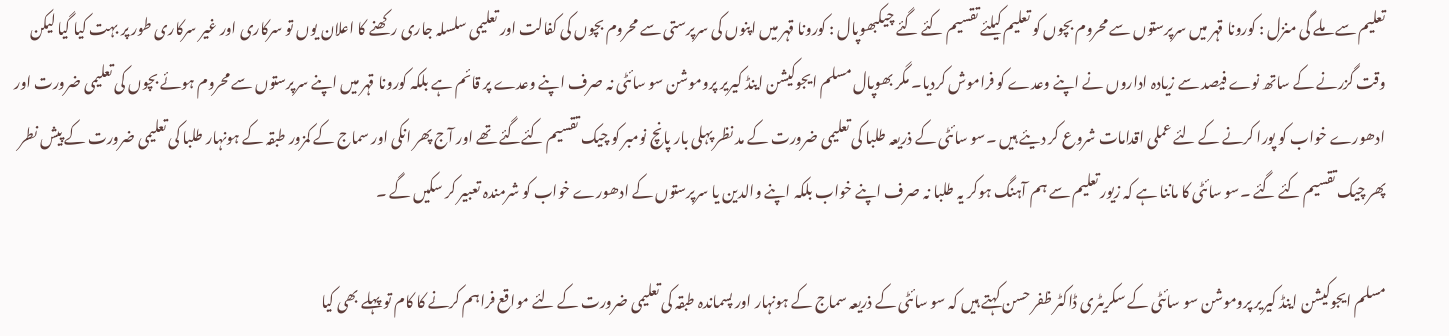تعلیم سے ملے گی منزل : کورونا قہر میں سرپرستوں سے محروم بچوں کو تعلیم کیلئے تقسیم کئے گئے چیکبھوپال : کورونا قہر میں اپنوں کی سرپرستی سے محروم بچوں کی کفالت اور تعلیمی سلسلہ جاری رکھنے کا اعلان یوں تو سرکاری اور غیر سرکاری طور پر بہت کیا گیا لیکن وقت گزرنے کے ساتھ نوے فیصد سے زیادہ اداروں نے اپنے وعدے کو فراموش کردیا۔ مگر بھوپال مسلم ایجوکیشن اینڈ کیریر پروموشن سو سائٹی نہ صرف اپنے وعدے پر قائم ہے بلکہ کورونا قہر میں اپنے سرپرستوں سے محروم ہوئے بچوں کی تعلیمی ضرورت اور ادھورے خواب کو پورا کرنے کے لئے عملی اقدامات شروع کر دیئے ہیں ۔سو سائٹی کے ذریعہ طلبا کی تعلیمی ضرورت کے مد نظر پہلی بار پانچ نومبر کو چیک تقسیم کئےگئے تھے اور آج پھر انکی اور سماج کے کمزور طبقہ کے ہونہار طلبا کی تعلیمی ضرورت کے پیش نطر پھر چیک تقسیم کئے گئے ۔سو سائٹی کا ماننا ہے کہ زیور تعلیم سے ہم آہنگ ہوکر یہ طلبا نہ صرف اپنے خواب بلکہ اپنے والدین یا سرپرستوں کے ادھورے خواب کو شرمندہ تعبیر کر سکیں گے ۔

مسلم ایجوکیشن اینڈ کیریر پروموشن سو سائٹی کے سکریٹری ڈاکٹر ظفر حسن کہتے ہیں کہ سو سائٹی کے ذریعہ سماج کے ہونہار اور پسماندہ طبقہ کی تعلیمی ضرورت کے لئے مواقع فراہم کرنے کا کام تو پہلے بھی کیا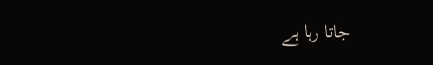جاتا رہا ہے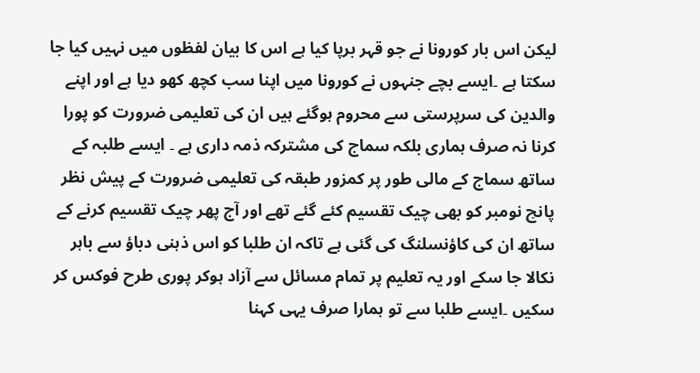لیکن اس بار کورونا نے جو قہر برپا کیا ہے اس کا بیان لفظوں میں نہیں کیا جا سکتا ہے ۔ایسے بچے جنہوں نے کورونا میں اپنا سب کچھ کھو دیا ہے اور اپنے والدین کی سرپرستی سے محروم ہوگئے ہیں ان کی تعلیمی ضرورت کو پورا کرنا نہ صرف ہماری بلکہ سماج کی مشترکہ ذمہ داری ہے ۔ ایسے طلبہ کے ساتھ سماج کے مالی طور پر کمزور طبقہ کی تعلیمی ضرورت کے پیش نظر پانچ نومبر کو بھی چیک تقسیم کئے گئے تھے اور آج پھر چیک تقسیم کرنے کے ساتھ ان کی کاؤنسلنگ کی گئی ہے تاکہ ان طلبا کو اس ذہنی دباؤ سے باہر نکالا جا سکے اور یہ تعلیم پر تمام مسائل سے آزاد ہوکر پوری طرح فوکس کر سکیں ۔ایسے طلبا سے تو ہمارا صرف یہی کہنا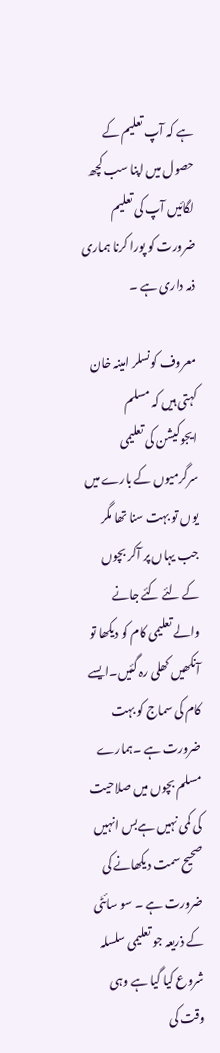ہے کہ آپ تعلیم کے حصول میں اپنا سب کچھ لگائیں آپ کی تعلیم ضرورت کو پورا کرنا ہماری ذمہ داری ہے ۔

معروف کونسلر امینہ خان کہتی ہیں کہ مسلم ایجوکیشن کی تعلیمی سرگرمیوں کے بارے میں یوں تو بہت سنا تھا مگر جب یہاں پر آکر بچوں کے لئے کئے جانے والے تعلیمی کام کو دیکھا تو آنکھیں کھلی رہ گئیں۔ایسے کام کی سماج کو بہت ضرورت ہے ۔ہمارے مسلم بچوں میں صلاحیت کی کمی نہیں ہےبس انہیں صحیح سمت دیکھانے کی ضرورت ہے ۔ سو سائٹی کے ذریعہ جو تعلیمی سلسلہ شروع کیا گیا ہے وہی وقت کی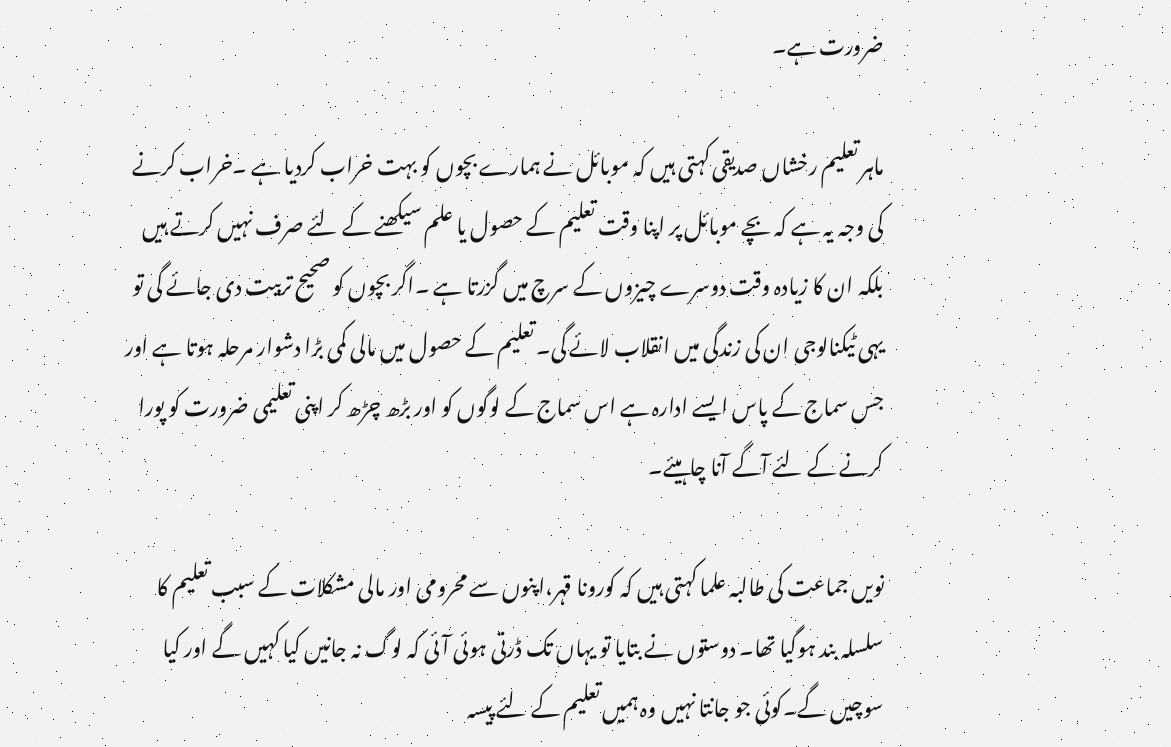ضرورت ہے۔

ماہر تعلیم رخشاں صدیقی کہتی ہیں کہ موبائل نے ہمارے بچوں کو بہت خراب کردیا ہے ۔خراب کرنے کی وجہ یہ ہے کہ بچے موبائل پر اپنا وقت تعلیم کے حصول یا علم سیکھنے کے لئے صرف نہیں کرتے ہیں بلکہ ان کا زیادہ وقت دوسرے چیزوں کے سرچ میں گزرتا ہے ۔اگر بچوں کو صحیح تربیت دی جائے گی تو یہی ٹیکنالوجی ان کی زندگی میں انقلاب لائے گی۔ تعلیم کے حصول میں مالی کمی بڑا دشوار مرحلہ ہوتا ہے اور جس سماج کے پاس ایسے ادارہ ہے اس سماج کے لوگوں کو اور بڑھ چڑھ کر اپنی تعلیمی ضرورت کو پورا کرنے کے لئے آگے آنا چاہیئے۔

نویں جماعت کی طالبہ علما کہتی ہیں کہ کورونا قہر،اپنوں سے محرومی اور مالی مشکلات کے سبب تعلیم کا سلسلہ بند ہوگیا تھا۔ دوستوں نے بتایا تو یہاں تک ڈرتی ہوئی آئی کہ لوگ نہ جانیں کیا کہیں گے اور کیا سوچیں گے۔کوئی جو جانتا نہیں وہ ہمیں تعلیم کے لئے پیسہ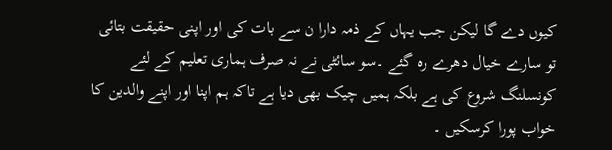کیوں دے گا لیکن جب یہاں کے ذمہ دارا ن سے بات کی اور اپنی حقیقت بتائی تو سارے خیال دھرے رہ گئے ۔سو سائٹی نے نہ صرف ہماری تعلیم کے لئے کونسلنگ شروع کی ہے بلکہ ہمیں چیک بھی دیا ہے تاکہ ہم اپنا اور اپنے والدین کا خواب پورا کرسکیں ۔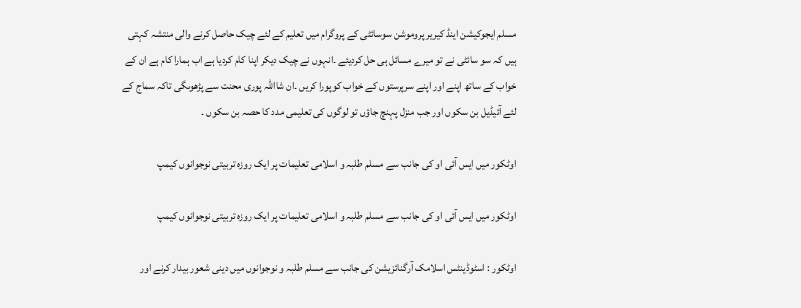مسلم ایجوکیشن اینڈ کیریر پروموشن سوسائٹی کے پروگرام میں تعلیم کے لئے چیک حاصل کرنے والی منتشہ کہتی ہیں کہ سو سائٹی نے تو میرے مسائل ہی حل کردیئے ۔انہوں نے چیک دیکر اپنا کام کردیا ہے اب ہمارا کام ہے ان کے خواب کے ساتھ اپنے اور اپنے سرپرستوں کے خواب کوپورا کریں ۔ان شااللہ پوری محنت سے پڑھوںگی تاکہ سماج کے لئے آئیڈیل بن سکوں اور جب منزل پہنچ جاؤں تو لوگوں کی تعلیمی مدد کا حصہ بن سکوں ۔

اوٹکور میں ایس آئی او کی جانب سے مسلم طلبہ و اسلامی تعلیمات پر ایک روزہ تربیتی نوجوانوں کیمپ

اوٹکور میں ایس آئی او کی جانب سے مسلم طلبہ و اسلامی تعلیمات پر ایک روزہ تربیتی نوجوانوں کیمپ

اوٹکور : اسٹوڈینٹس اسلامک آرگنائزیشن کی جانب سے مسلم طلبہ و نوجوانوں میں دینی شعور بیدار کرنے اور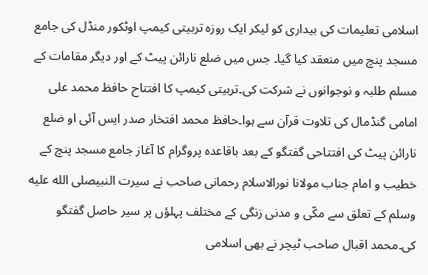اسلامی تعلیمات کی بیداری کو لیکر ایک روزہ تربیتی کیمپ اوٹکور منڈل کی جامع مسجد پنچ میں منعقد کیا گیا۔ جس میں ضلع نارائن پیٹ کے اور دیگر مقامات کے مسلم طلبہ و نوجوانوں نے شرکت کی۔تربیتی کیمپ کا افتتاح حافظ محمد علی امامی گنڈمال کی تلاوت قرآن سے ہوا۔حافظ محمد افتخار صدر ایس آئی او ضلع نارائن پیٹ کی افتتاحی گفتگو کے بعد باقاعدہ پروگرام کا آغاز جامع مسجد پنچ کے خطیب و امام جناب مولانا نورالاسلام رحمانی صاحب نے سیرت النبیصلى الله عليه وسلم کے تعلق سے مکّی و مدنی زنگی کے مختلف پہلؤں پر سیر حاصل گفتگو کی۔محمد اقبال صاحب ٹیچر نے بھی اسلامی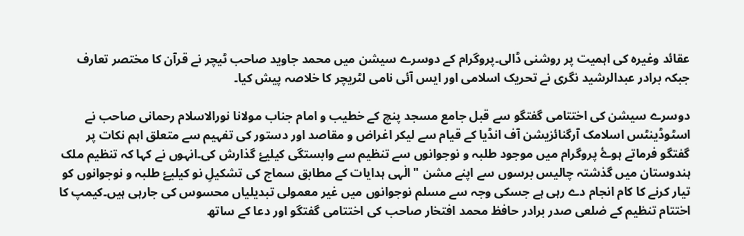عقائد وغیرہ کی اہمیت پر روشنی ڈالی۔پروگرام کے دوسرے سیشن میں محمد جاوید صاحب ٹیچر نے قرآن کا مختصر تعارف جبکہ برادر عبدالرشید نگری نے تحریک اسلامی اور ایس آئی نامی لٹریچر کا خلاصہ پیش کیا۔

دوسرے سیشن کی اختتامی گفتگو سے قبل جامع مسجد پنچ کے خطیب و امام جناب مولانا نورالاسلام رحمانی صاحب نے اسٹوڈینٹس اسلامک آرگنائزیشن آف انڈیا کے قیام سے لیکر اغراض و مقاصد اور دستور کی تفہیم سے متعلق اہم نکات پر گفتگو فرماتے ہوۓ پروگرام میں موجود طلبہ و نوجوانوں سے تنظیم سے وابستگی کیلیۓ گذارش کی۔انہوں نے کہا کہ تنظیم ملک ہندوستان میں گذشتہ چالیس برسوں سے اپنے مشن " الٰہی ہدایات کے مطابق سماج کی تشکيلِ نو کیلیۓ طلبہ و نوجوانوں کو تیار کرنے کا کام انجام دے رہی ہے جسکی وجہ سے مسلم نوجوانوں میں غیر معمولی تبدیلياں محسوس کی جارہی ہیں۔کیمپ کا اختتام تنظیم کے ضلعی صدر برادر حافظ محمد افتخار صاحب کی اختتامی گفتگو اور دعا کے ساتھ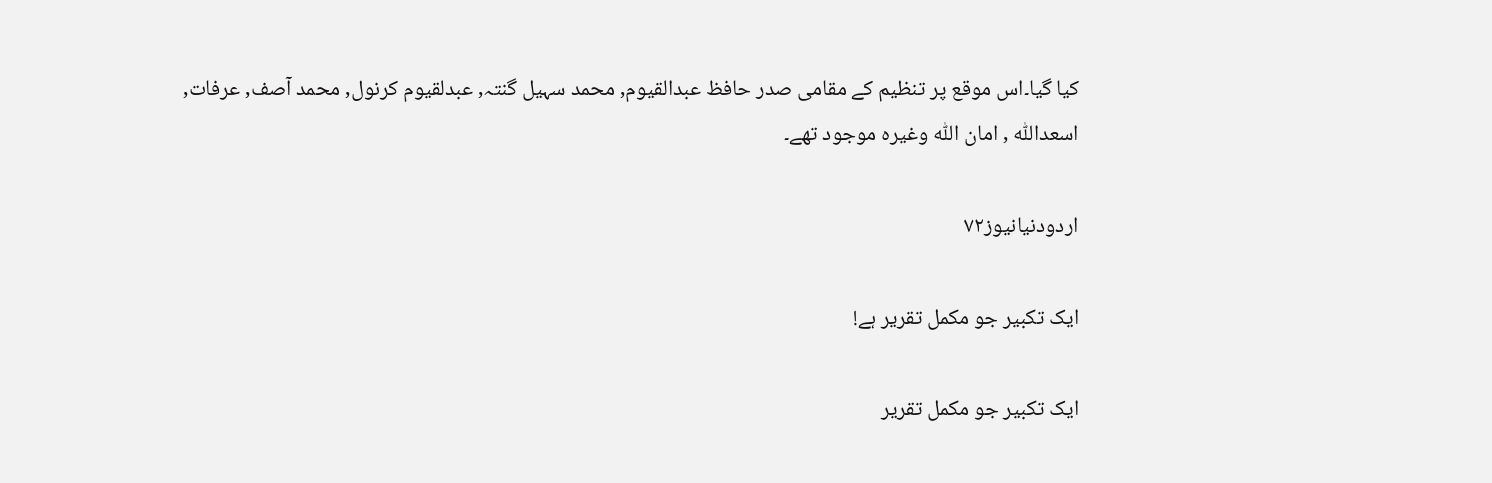کیا گیا۔اس موقع پر تنظیم کے مقامی صدر حافظ عبدالقیوم, محمد سہیل گنتہ, عبدلقیوم کرنول, محمد آصف, عرفات, اسعداللّٰه , امان اللّٰه وغیرہ موجود تھے۔

اردودنیانیوز۷۲

ایک تکبیر جو مکمل تقریر ہے!

ایک تکبیر جو مکمل تقریر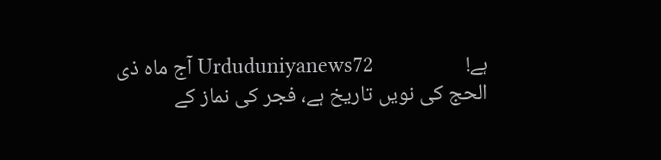ہے!                   Urduduniyanews72 آج ماہ ذی الحج کی نویں تاریخ ہے، فجر کی نماز کے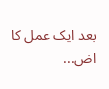بعد ایک عمل کا اض...